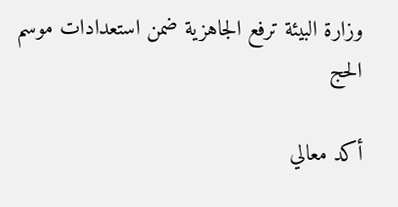وزارة البيئة ترفع الجاهزية ضمن استعدادات موسم الحج

أكد معالي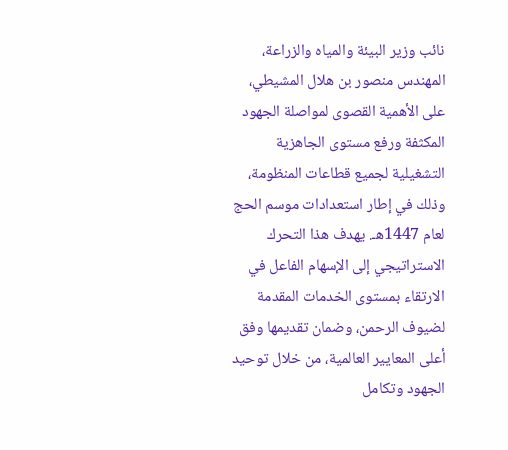نائب وزير البيئة والمياه والزراعة، المهندس منصور بن هلال المشيطي، على الأهمية القصوى لمواصلة الجهود المكثفة ورفع مستوى الجاهزية التشغيلية لجميع قطاعات المنظومة، وذلك في إطار استعدادات موسم الحج لعام 1447هـ. يهدف هذا التحرك الاستراتيجي إلى الإسهام الفاعل في الارتقاء بمستوى الخدمات المقدمة لضيوف الرحمن، وضمان تقديمها وفق أعلى المعايير العالمية، من خلال توحيد الجهود وتكامل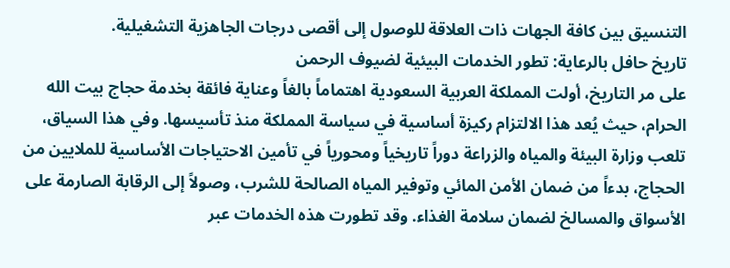التنسيق بين كافة الجهات ذات العلاقة للوصول إلى أقصى درجات الجاهزية التشغيلية.
تاريخ حافل بالرعاية: تطور الخدمات البيئية لضيوف الرحمن
على مر التاريخ، أولت المملكة العربية السعودية اهتماماً بالغاً وعناية فائقة بخدمة حجاج بيت الله الحرام، حيث يُعد هذا الالتزام ركيزة أساسية في سياسة المملكة منذ تأسيسها. وفي هذا السياق، تلعب وزارة البيئة والمياه والزراعة دوراً تاريخياً ومحورياً في تأمين الاحتياجات الأساسية للملايين من الحجاج، بدءاً من ضمان الأمن المائي وتوفير المياه الصالحة للشرب، وصولاً إلى الرقابة الصارمة على الأسواق والمسالخ لضمان سلامة الغذاء. وقد تطورت هذه الخدمات عبر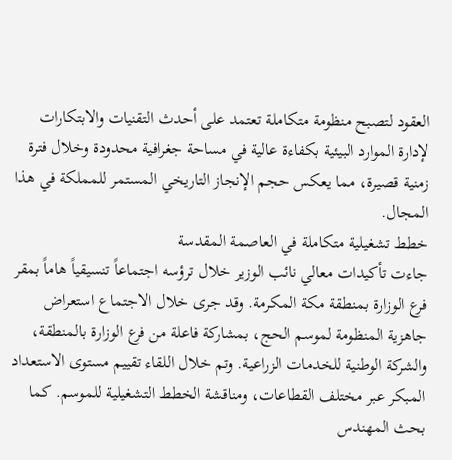العقود لتصبح منظومة متكاملة تعتمد على أحدث التقنيات والابتكارات لإدارة الموارد البيئية بكفاءة عالية في مساحة جغرافية محدودة وخلال فترة زمنية قصيرة، مما يعكس حجم الإنجاز التاريخي المستمر للمملكة في هذا المجال.
خطط تشغيلية متكاملة في العاصمة المقدسة
جاءت تأكيدات معالي نائب الوزير خلال ترؤسه اجتماعاً تنسيقياً هاماً بمقر فرع الوزارة بمنطقة مكة المكرمة. وقد جرى خلال الاجتماع استعراض جاهزية المنظومة لموسم الحج، بمشاركة فاعلة من فرع الوزارة بالمنطقة، والشركة الوطنية للخدمات الزراعية. وتم خلال اللقاء تقييم مستوى الاستعداد المبكر عبر مختلف القطاعات، ومناقشة الخطط التشغيلية للموسم. كما بحث المهندس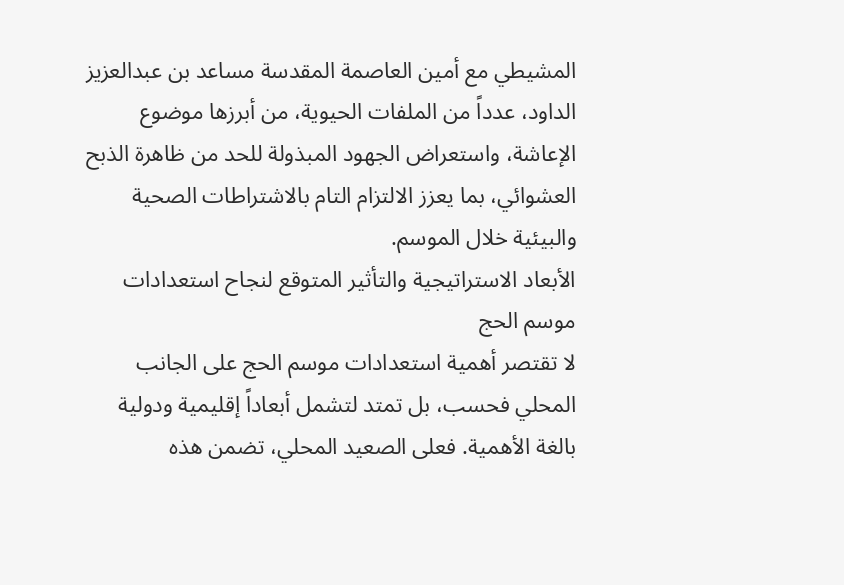المشيطي مع أمين العاصمة المقدسة مساعد بن عبدالعزيز الداود، عدداً من الملفات الحيوية، من أبرزها موضوع الإعاشة، واستعراض الجهود المبذولة للحد من ظاهرة الذبح العشوائي، بما يعزز الالتزام التام بالاشتراطات الصحية والبيئية خلال الموسم.
الأبعاد الاستراتيجية والتأثير المتوقع لنجاح استعدادات موسم الحج
لا تقتصر أهمية استعدادات موسم الحج على الجانب المحلي فحسب، بل تمتد لتشمل أبعاداً إقليمية ودولية بالغة الأهمية. فعلى الصعيد المحلي، تضمن هذه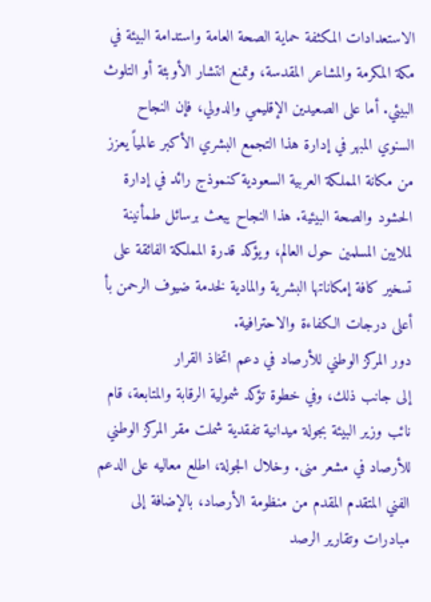الاستعدادات المكثفة حماية الصحة العامة واستدامة البيئة في مكة المكرمة والمشاعر المقدسة، وتمنع انتشار الأوبئة أو التلوث البيئي. أما على الصعيدين الإقليمي والدولي، فإن النجاح السنوي المبهر في إدارة هذا التجمع البشري الأكبر عالمياً يعزز من مكانة المملكة العربية السعودية كنموذج رائد في إدارة الحشود والصحة البيئية. هذا النجاح يبعث برسائل طمأنينة لملايين المسلمين حول العالم، ويؤكد قدرة المملكة الفائقة على تسخير كافة إمكاناتها البشرية والمادية لخدمة ضيوف الرحمن بأ أعلى درجات الكفاءة والاحترافية.
دور المركز الوطني للأرصاد في دعم اتخاذ القرار
إلى جانب ذلك، وفي خطوة تؤكد شمولية الرقابة والمتابعة، قام نائب وزير البيئة بجولة ميدانية تفقدية شملت مقر المركز الوطني للأرصاد في مشعر منى. وخلال الجولة، اطلع معاليه على الدعم الفني المتقدم المقدم من منظومة الأرصاد، بالإضافة إلى مبادرات وتقارير الرصد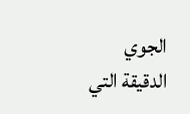الجوي الدقيقة التي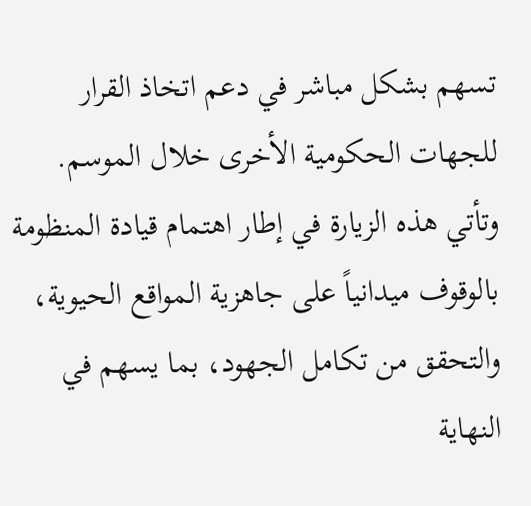تسهم بشكل مباشر في دعم اتخاذ القرار للجهات الحكومية الأخرى خلال الموسم. وتأتي هذه الزيارة في إطار اهتمام قيادة المنظومة بالوقوف ميدانياً على جاهزية المواقع الحيوية، والتحقق من تكامل الجهود، بما يسهم في النهاية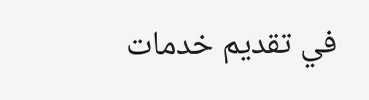في تقديم خدمات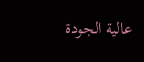عالية الجودة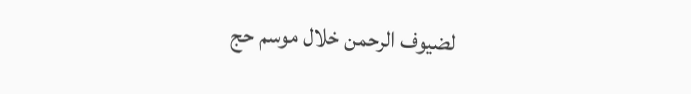لضيوف الرحمن خلال موسم حج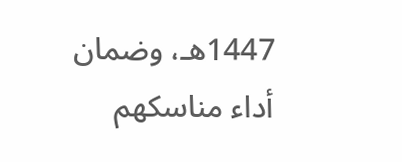1447هـ، وضمان أداء مناسكهم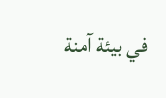في بيئة آمنة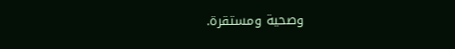وصحية ومستقرة.